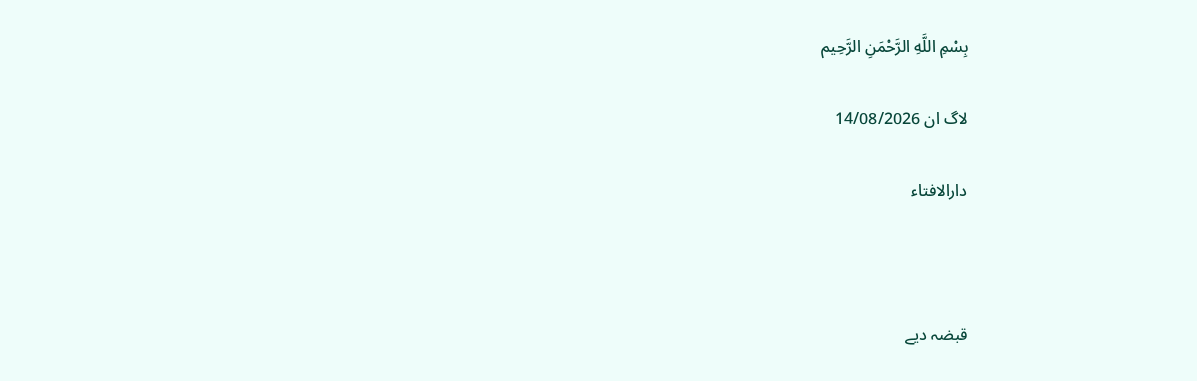بِسْمِ اللَّهِ الرَّحْمَنِ الرَّحِيم

لاگ ان 14/08/2026

دارالافتاء



قبضہ دیے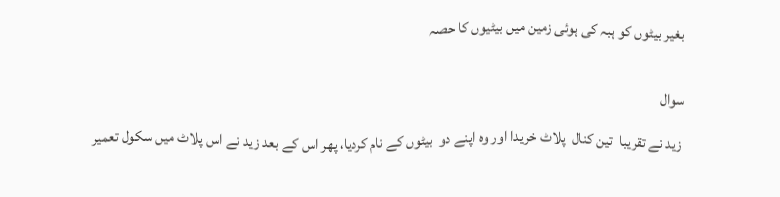بغیر بیٹوں کو ہبہ کی ہوئی زمین میں بیٹیوں کا حصہ


سوال

 زید نے تقریبا  تین کنال  پلاٹ خریدا اور وہ اپنے دو  بیٹوں کے نام کردیا، پھر اس کے بعد زید نے اس پلاٹ میں سکول تعمیر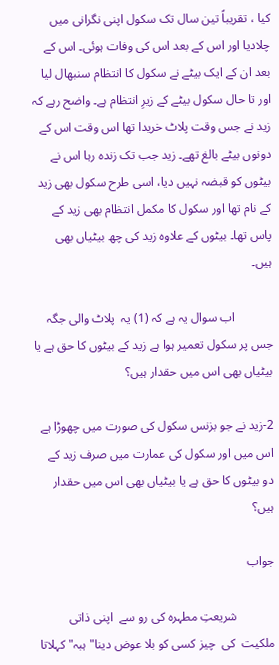کیا ، تقریباً تین سال تک سکول اپنی نگرانی میں چلادیا اور اس کے بعد اس کی وفات ہوئی۔ اس کے بعد ان کے ایک بیٹے نے سکول کا انتظام سنبھال لیا اور تا حال سکول بیٹے کے زیرِ انتظام ہے۔ واضح رہے کہ زید نے جس وقت پلاٹ خریدا تھا اس وقت اس کے دونوں بیٹے بالغ تھے۔ زید جب تک زندہ رہا اس نے بیٹوں کو قبضہ نہیں دیا، اسی طرح سکول بھی زید کے نام تھا اور سکول کا مکمل انتظام بھی زید کے پاس تھا۔ بیٹوں کے علاوہ زید کی چھ بیٹیاں بھی ہیں۔

            اب سوال یہ ہے کہ (1) یہ  پلاٹ والی جگہ جس پر سکول تعمیر ہوا ہے زید کے بیٹوں کا حق ہے یا  بیٹیاں بھی اس میں حقدار ہیں؟

2-زید نے جو بزنس سکول کی صورت میں چھوڑا ہے اس میں اور سکول کی عمارت میں صرف زید کے دو بیٹوں کا حق ہے یا بیٹیاں بھی اس میں حقدار ہیں؟

جواب

            شریعتِ مطہرہ کی رو سے  اپنی ذاتی ملکیت  کی  چیز کسی کو بلا عوض دینا"ہبہ" کہلاتا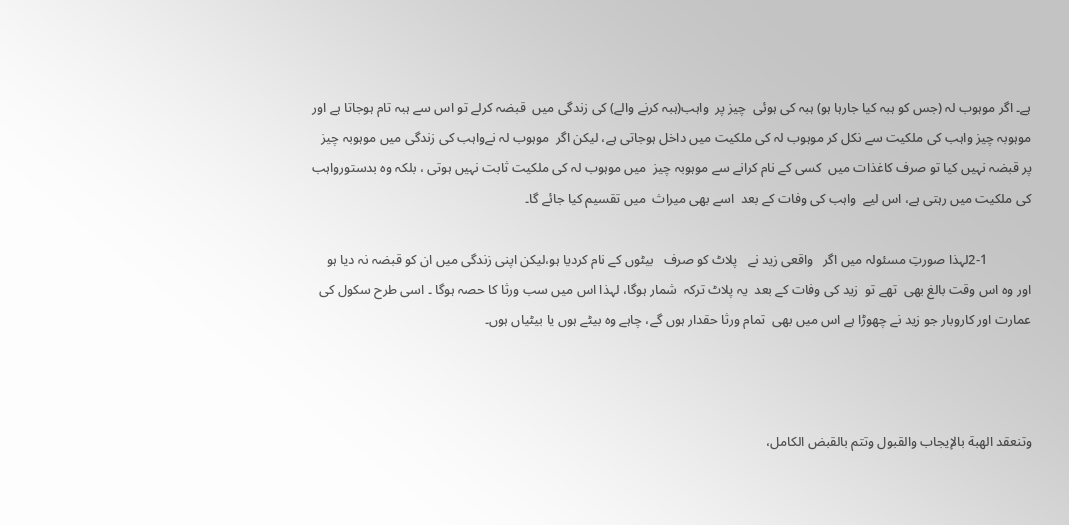ہے۔ اگر موہوب لہ (جس کو ہبہ کیا جارہا ہو) ہبہ کی ہوئی  چیز پر  واہب(ہبہ کرنے والے) کی زندگی میں  قبضہ کرلے تو اس سے ہبہ تام ہوجاتا ہے اور موہوبہ چیز واہب کی ملکیت سے نکل کر موہوب لہ کی ملکیت میں داخل ہوجاتی ہے، لیکن اگر  موہوب لہ نےواہب کی زندگی میں موہوبہ چیز  پر قبضہ نہیں کیا تو صرف کاغذات میں  کسی کے نام کرانے سے موہوبہ چیز  میں موہوب لہ کی ملکیت ثابت نہیں ہوتی ، بلکہ وہ بدستورواہب کی ملکیت میں رہتی ہے، اس لیے  واہب کی وفات کے بعد  اسے بھی میراث  میں تقسیم کیا جائے گا۔

             2-1لہذا صورتِ مسئولہ میں اگر   واقعی زید نے   پلاٹ کو صرف   بیٹوں کے نام کردیا ہو،لیکن اپنی زندگی میں ان کو قبضہ نہ دیا ہو اور وہ اس وقت بالغ بھی  تھے تو  زید کی وفات کے بعد  یہ پلاٹ ترکہ  شمار ہوگا، لہذا اس میں سب ورثا کا حصہ ہوگا ۔ اسی طرح سکول کی عمارت اور کاروبار جو زید نے چھوڑا ہے اس میں بھی  تمام ورثا حقدار ہوں گے، چاہے وہ بیٹے ہوں یا بیٹیاں ہوں۔



وتنعقد الهبة بالإيجاب والقبول وتتم بالقبض الكامل،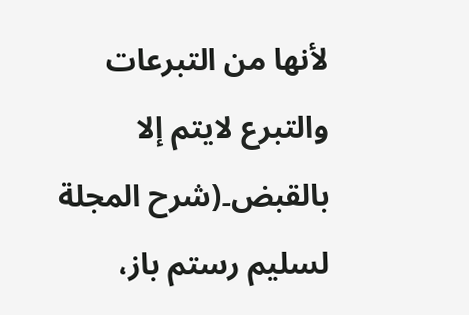لأنها من التبرعات والتبرع لايتم إلا بالقبض۔(شرح المجلة لسليم رستم باز،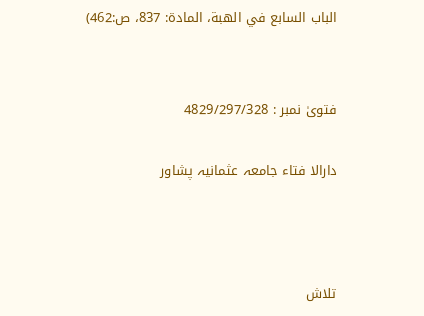الباب السابع في الهبة، المادة: 837، ص:462)


فتویٰ نمبر : 4829/297/328

دارالا فتاء جامعہ عثمانیہ پشاور



تلاش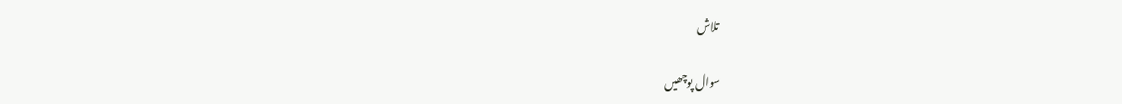تلاش

سوال پوچھیں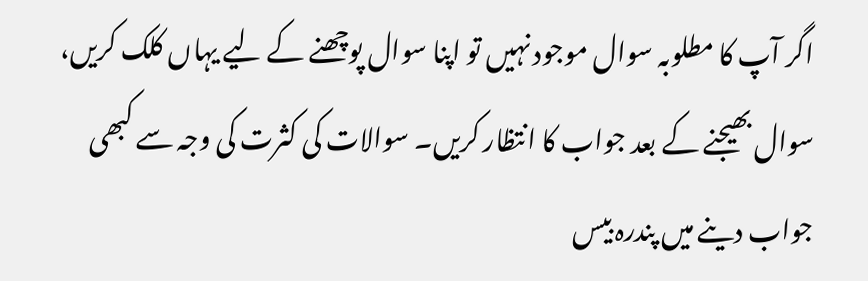اگر آپ کا مطلوبہ سوال موجود نہیں تو اپنا سوال پوچھنے کے لیے یہاں کلک کریں، سوال بھیجنے کے بعد جواب کا انتظار کریں۔ سوالات کی کثرت کی وجہ سے کبھی جواب دینے میں پندرہ بیس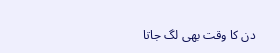دن کا وقت بھی لگ جاتا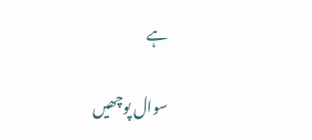ہے

سوال پوچھیں